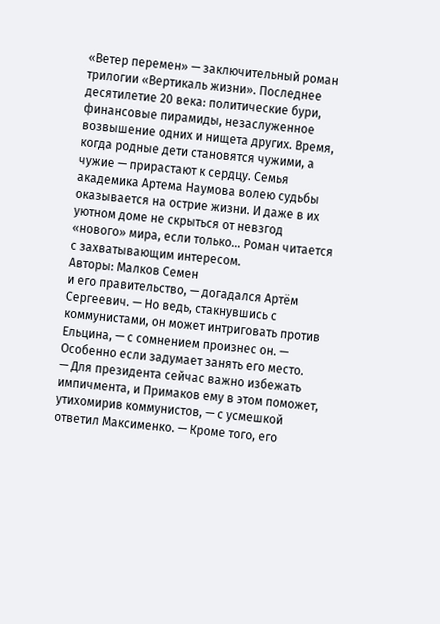«Ветер перемен» — заключительный роман трилогии «Вертикаль жизни». Последнее десятилетие 20 века: политические бури, финансовые пирамиды, незаслуженное возвышение одних и нищета других. Время, когда родные дети становятся чужими, а чужие — прирастают к сердцу. Семья академика Артема Наумова волею судьбы оказывается на острие жизни. И даже в их уютном доме не скрыться от невзгод «нового» мира, если только… Роман читается с захватывающим интересом.
Авторы: Малков Семен
и его правительство, — догадался Артём Сергеевич. — Но ведь, стакнувшись с коммунистами, он может интриговать против Ельцина, — с сомнением произнес он. — Особенно если задумает занять его место.
— Для президента сейчас важно избежать импичмента, и Примаков ему в этом поможет, утихомирив коммунистов, — с усмешкой ответил Максименко. — Кроме того, его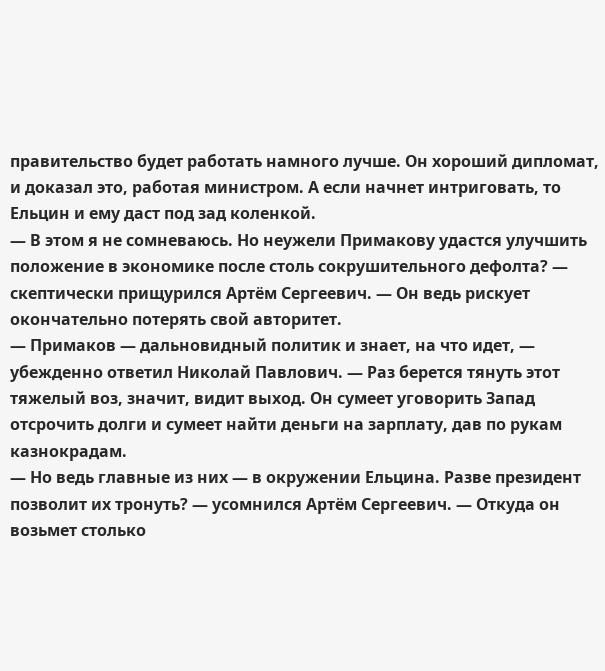правительство будет работать намного лучше. Он хороший дипломат, и доказал это, работая министром. А если начнет интриговать, то Ельцин и ему даст под зад коленкой.
— В этом я не сомневаюсь. Но неужели Примакову удастся улучшить положение в экономике после столь сокрушительного дефолта? — скептически прищурился Артём Сергеевич. — Он ведь рискует окончательно потерять свой авторитет.
— Примаков — дальновидный политик и знает, на что идет, — убежденно ответил Николай Павлович. — Раз берется тянуть этот тяжелый воз, значит, видит выход. Он сумеет уговорить Запад отсрочить долги и сумеет найти деньги на зарплату, дав по рукам казнокрадам.
— Но ведь главные из них — в окружении Ельцина. Разве президент позволит их тронуть? — усомнился Артём Сергеевич. — Откуда он возьмет столько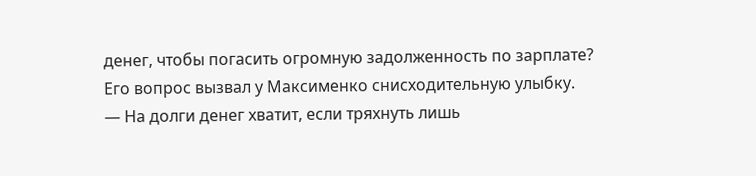денег, чтобы погасить огромную задолженность по зарплате?
Его вопрос вызвал у Максименко снисходительную улыбку.
— На долги денег хватит, если тряхнуть лишь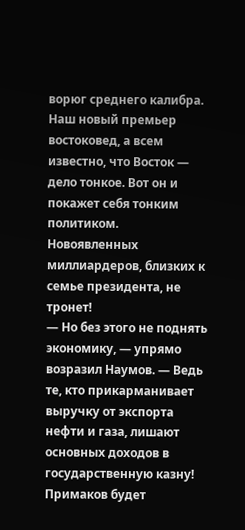ворюг среднего калибра. Наш новый премьер востоковед, а всем известно, что Восток — дело тонкое. Вот он и покажет себя тонким политиком. Новоявленных миллиардеров, близких к семье президента, не тронет!
— Но без этого не поднять экономику, — упрямо возразил Наумов. — Ведь те, кто прикарманивает выручку от экспорта нефти и газа, лишают основных доходов в государственную казну! Примаков будет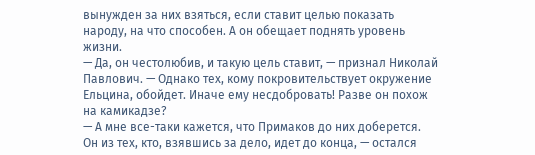вынужден за них взяться, если ставит целью показать народу, на что способен. А он обещает поднять уровень жизни.
— Да, он честолюбив, и такую цель ставит, — признал Николай Павлович. — Однако тех, кому покровительствует окружение Ельцина, обойдет. Иначе ему несдобровать! Разве он похож на камикадзе?
— А мне все-таки кажется, что Примаков до них доберется. Он из тех, кто, взявшись за дело, идет до конца, — остался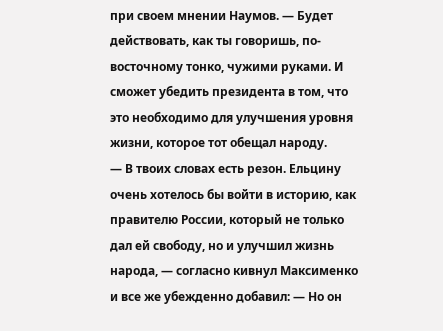при своем мнении Наумов. — Будет действовать, как ты говоришь, по-восточному тонко, чужими руками. И сможет убедить президента в том, что это необходимо для улучшения уровня жизни, которое тот обещал народу.
— В твоих словах есть резон. Ельцину очень хотелось бы войти в историю, как правителю России, который не только дал ей свободу, но и улучшил жизнь народа, — согласно кивнул Максименко и все же убежденно добавил: — Но он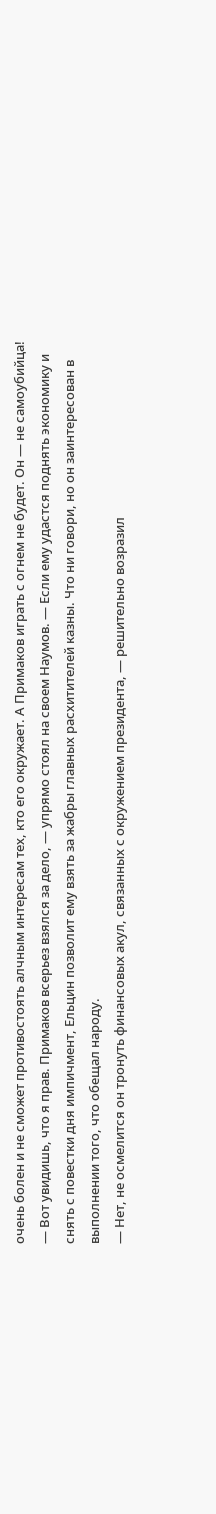очень болен и не сможет противостоять алчным интересам тех, кто его окружает. А Примаков играть с огнем не будет. Он — не самоубийца!
— Вот увидишь, что я прав. Примаков всерьез взялся за дело, — упрямо стоял на своем Наумов. — Если ему удастся поднять экономику и снять с повестки дня импичмент, Ельцин позволит ему взять за жабры главных расхитителей казны. Что ни говори, но он заинтересован в выполнении того, что обещал народу.
— Нет, не осмелится он тронуть финансовых акул, связанных с окружением президента, — решительно возразил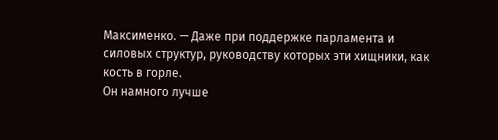Максименко. — Даже при поддержке парламента и силовых структур, руководству которых эти хищники, как кость в горле.
Он намного лучше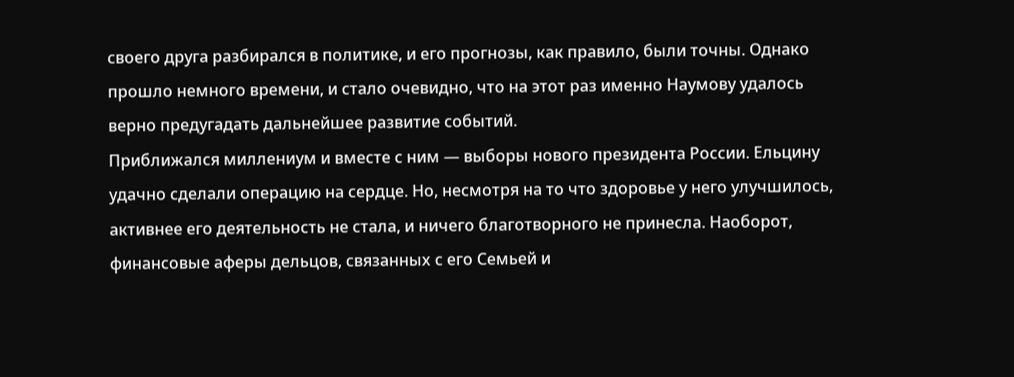своего друга разбирался в политике, и его прогнозы, как правило, были точны. Однако прошло немного времени, и стало очевидно, что на этот раз именно Наумову удалось верно предугадать дальнейшее развитие событий.
Приближался миллениум и вместе с ним — выборы нового президента России. Ельцину удачно сделали операцию на сердце. Но, несмотря на то что здоровье у него улучшилось, активнее его деятельность не стала, и ничего благотворного не принесла. Наоборот, финансовые аферы дельцов, связанных с его Семьей и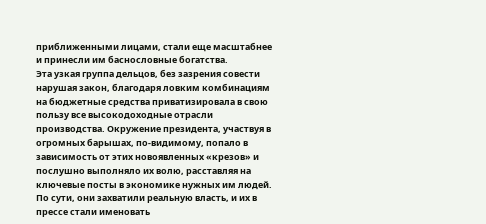приближенными лицами, стали еще масштабнее и принесли им баснословные богатства.
Эта узкая группа дельцов, без зазрения совести нарушая закон, благодаря ловким комбинациям на бюджетные средства приватизировала в свою пользу все высокодоходные отрасли производства. Окружение президента, участвуя в огромных барышах, по-видимому, попало в зависимость от этих новоявленных «крезов» и послушно выполняло их волю, расставляя на ключевые посты в экономике нужных им людей. По сути, они захватили реальную власть, и их в прессе стали именовать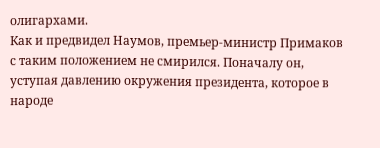олигархами.
Как и предвидел Наумов, премьер-министр Примаков с таким положением не смирился. Поначалу он, уступая давлению окружения президента, которое в народе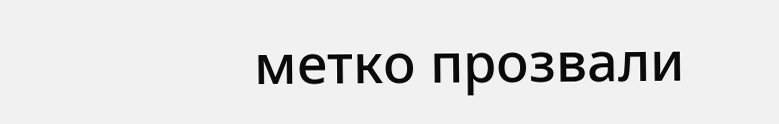метко прозвали